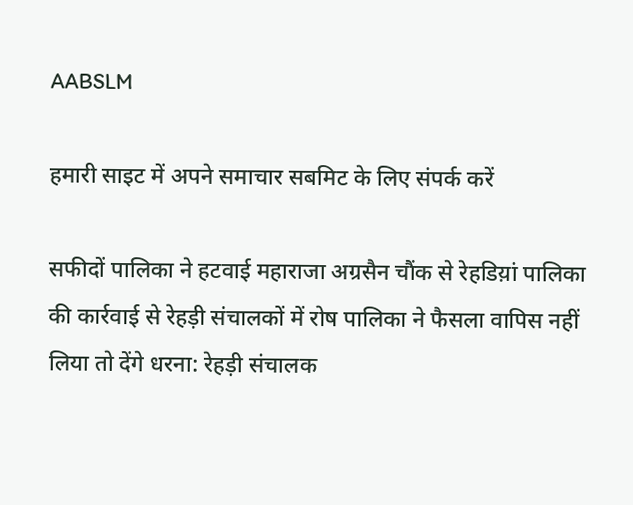AABSLM

हमारी साइट में अपने समाचार सबमिट के लिए संपर्क करें

सफीदों पालिका ने हटवाई महाराजा अग्रसैन चौंक से रेहडिय़ां पालिका की कार्रवाई से रेहड़ी संचालकों में रोष पालिका ने फैसला वापिस नहीं लिया तो देंगे धरना: रेहड़ी संचालक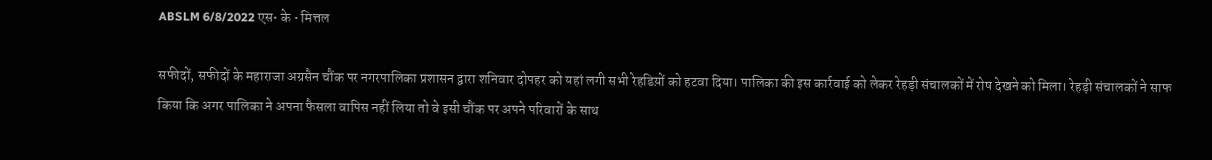ABSLM 6/8/2022 एस• के • मित्तल

सफीदों, सफीदों के महाराजा अग्रसैन चौंक पर नगरपालिका प्रशासन द्वारा शनिवार दोपहर को यहां लगी सभी रेहडिय़ों को हटवा दिया। पालिका की इस कार्रवाई को लेकर रेहड़ी संचालकों में रोष देखने को मिला। रेहड़ी संचालकों ने साफ किया कि अगर पालिका ने अपना फैसला वापिस नहीं लिया तो वे इसी चौंक पर अपने परिवारों के साथ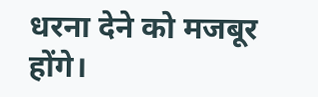धरना देने को मजबूर होंगे।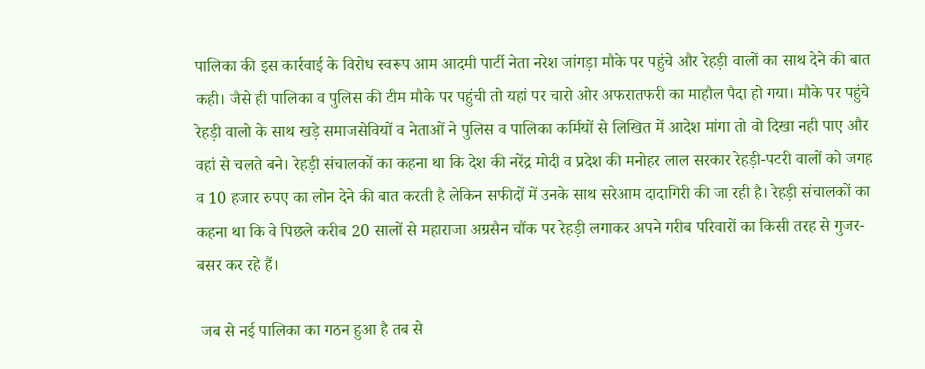पालिका की इस कार्रवाई के विरोध स्वरूप आम आदमी पार्टी नेता नरेश जांगड़ा मौके पर पहुंचे और रेहड़ी वालों का साथ देने की बात कही। जैसे ही पालिका व पुलिस की टीम मौके पर पहुंची तो यहां पर चारो ओर अफरातफरी का माहौल पैदा हो गया। मौके पर पहुंचे रेहड़ी वालो के साथ खड़े समाजसेवियों व नेताओं ने पुलिस व पालिका कर्मियों से लिखित में आदेश मांगा तो वो दिखा नही पाए और वहां से चलते बने। रेहड़ी संचालकों का कहना था कि देश की नरेंद्र मोदी व प्रदेश की मनोहर लाल सरकार रेहड़ी-पटरी वालों को जगह व 10 हजार रुपए का लोन देने की बात करती है लेकिन सफीदों में उनके साथ सरेआम दादागिरी की जा रही है। रेहड़ी संचालकों का कहना था कि वे पिछले करीब 20 सालों से महाराजा अग्रसैन चौंक पर रेहड़ी लगाकर अपने गरीब परिवारों का किसी तरह से गुजर-बसर कर रहे हैं।

 जब से नई पालिका का गठन हुआ है तब से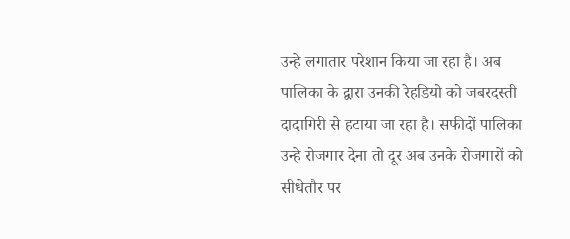उन्हे लगातार परेशान किया जा रहा है। अब पालिका के द्वारा उनकी रेहडियो को जबरदस्ती
दादागिरी से हटाया जा रहा है। सफीदों पालिका उन्हे रोजगार देना तो दूर अब उनके रोजगारों को सीधेतौर पर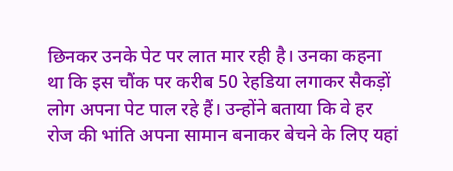छिनकर उनके पेट पर लात मार रही है। उनका कहना था कि इस चौंक पर करीब 50 रेहडिया लगाकर सैकड़ों लोग अपना पेट पाल रहे हैं। उन्होंने बताया कि वे हर रोज की भांति अपना सामान बनाकर बेचने के लिए यहां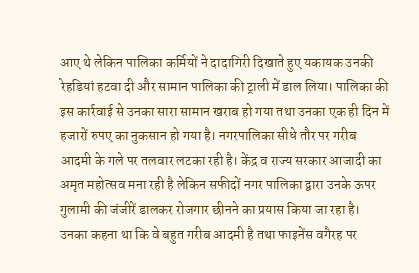आए थे लेकिन पालिका कर्मियों ने दादागिरी दिखाते हुए यकायक उनकी रेहडियां हटवा दी और सामान पालिका की ट्राली में डाल लिया। पालिका की इस कार्रवाई से उनका सारा सामान खराब हो गया तथा उनका एक ही दिन में हजारों रुपए का नुकसान हो गया है। नगरपालिका सीधे तौर पर गरीब आदमी के गले पर तलवार लटका रही है। केंद्र व राज्य सरकार आजादी का अमृत महोत्सव मना रही है लेकिन सफीदों नगर पालिका द्वारा उनके ऊपर गुलामी की जंजीरें डालकर रोजगार छीनने का प्रयास किया जा रहा है। उनका कहना था कि वे बहुत गरीब आदमी है तथा फाइनेंस वगैरह पर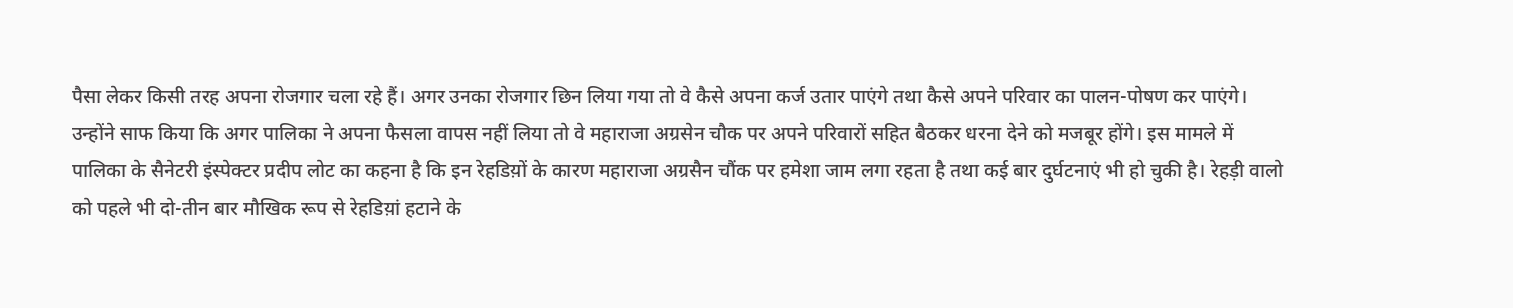पैसा लेकर किसी तरह अपना रोजगार चला रहे हैं। अगर उनका रोजगार छिन लिया गया तो वे कैसे अपना कर्ज उतार पाएंगे तथा कैसे अपने परिवार का पालन-पोषण कर पाएंगे। उन्होंने साफ किया कि अगर पालिका ने अपना फैसला वापस नहीं लिया तो वे महाराजा अग्रसेन चौक पर अपने परिवारों सहित बैठकर धरना देने को मजबूर होंगे। इस मामले में पालिका के सैनेटरी इंस्पेक्टर प्रदीप लोट का कहना है कि इन रेहडिय़ों के कारण महाराजा अग्रसैन चौंक पर हमेशा जाम लगा रहता है तथा कई बार दुर्घटनाएं भी हो चुकी है। रेहड़ी वालो को पहले भी दो-तीन बार मौखिक रूप से रेहडिय़ां हटाने के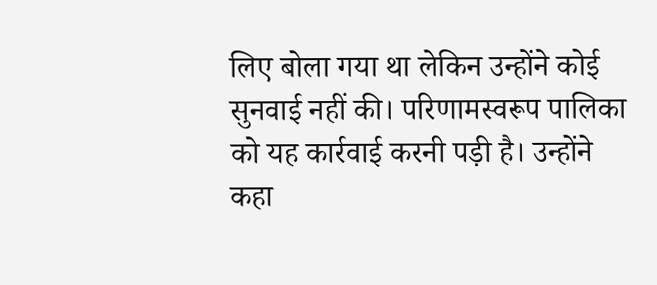लिए बोला गया था लेकिन उन्होंने कोई सुनवाई नहीं की। परिणामस्वरूप पालिका को यह कार्रवाई करनी पड़ी है। उन्होंने कहा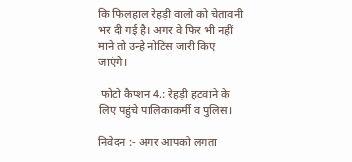कि फिलहाल रेहड़ी वालो को चेतावनी भर दी गई है। अगर वे फिर भी नहीं माने तो उन्हे नोटिस जारी किए जाएंगे।

 फोटो कैप्शन 4.: रेहड़ी हटवाने के लिए पहुंचे पालिकाकर्मी व पुलिस।

निवेदन :- अगर आपको लगता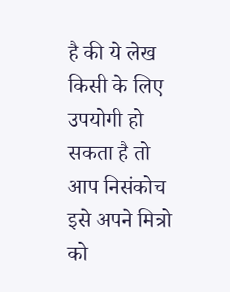है की ये लेख किसी के लिए उपयोगी हो सकता है तो आप निसंकोच इसे अपने मित्रो को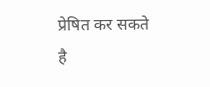प्रेषित कर सकते है